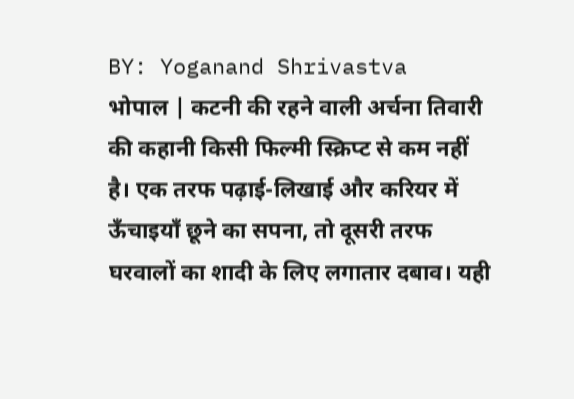BY: Yoganand Shrivastva
भोपाल | कटनी की रहने वाली अर्चना तिवारी की कहानी किसी फिल्मी स्क्रिप्ट से कम नहीं है। एक तरफ पढ़ाई-लिखाई और करियर में ऊँचाइयाँ छूने का सपना, तो दूसरी तरफ घरवालों का शादी के लिए लगातार दबाव। यही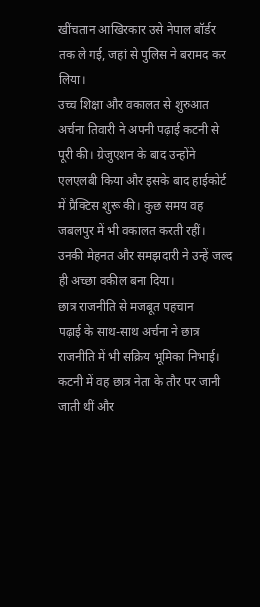खींचतान आखिरकार उसे नेपाल बॉर्डर तक ले गई, जहां से पुलिस ने बरामद कर लिया।
उच्च शिक्षा और वकालत से शुरुआत
अर्चना तिवारी ने अपनी पढ़ाई कटनी से पूरी की। ग्रेजुएशन के बाद उन्होंने एलएलबी किया और इसके बाद हाईकोर्ट में प्रैक्टिस शुरू की। कुछ समय वह जबलपुर में भी वकालत करती रहीं। उनकी मेहनत और समझदारी ने उन्हें जल्द ही अच्छा वकील बना दिया।
छात्र राजनीति से मजबूत पहचान
पढ़ाई के साथ-साथ अर्चना ने छात्र राजनीति में भी सक्रिय भूमिका निभाई। कटनी में वह छात्र नेता के तौर पर जानी जाती थीं और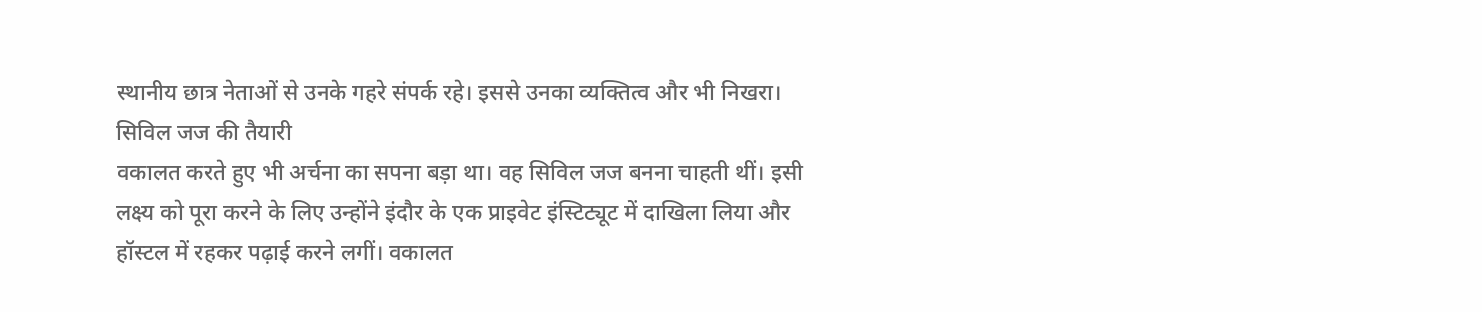स्थानीय छात्र नेताओं से उनके गहरे संपर्क रहे। इससे उनका व्यक्तित्व और भी निखरा।
सिविल जज की तैयारी
वकालत करते हुए भी अर्चना का सपना बड़ा था। वह सिविल जज बनना चाहती थीं। इसी लक्ष्य को पूरा करने के लिए उन्होंने इंदौर के एक प्राइवेट इंस्टिट्यूट में दाखिला लिया और हॉस्टल में रहकर पढ़ाई करने लगीं। वकालत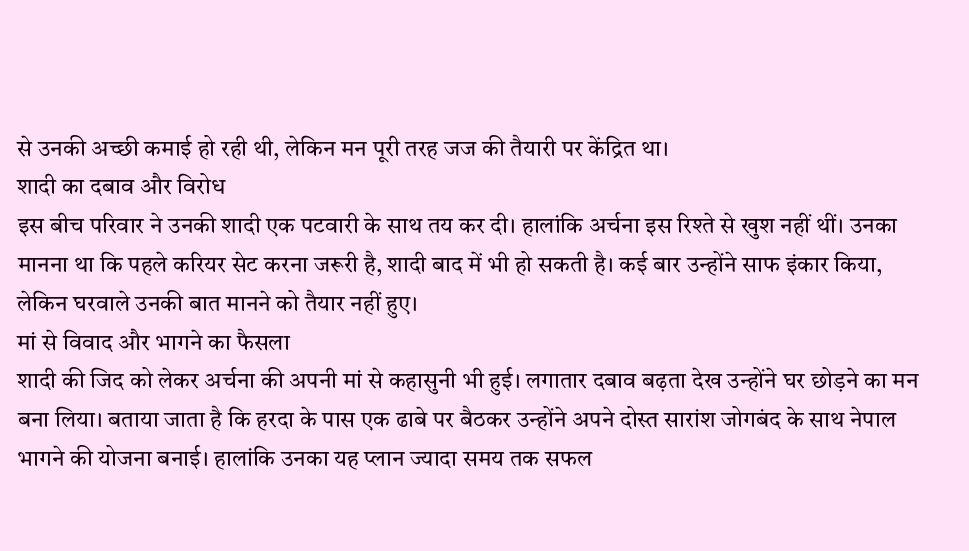से उनकी अच्छी कमाई हो रही थी, लेकिन मन पूरी तरह जज की तैयारी पर केंद्रित था।
शादी का दबाव और विरोध
इस बीच परिवार ने उनकी शादी एक पटवारी के साथ तय कर दी। हालांकि अर्चना इस रिश्ते से खुश नहीं थीं। उनका मानना था कि पहले करियर सेट करना जरूरी है, शादी बाद में भी हो सकती है। कई बार उन्होंने साफ इंकार किया, लेकिन घरवाले उनकी बात मानने को तैयार नहीं हुए।
मां से विवाद और भागने का फैसला
शादी की जिद को लेकर अर्चना की अपनी मां से कहासुनी भी हुई। लगातार दबाव बढ़ता देख उन्होंने घर छोड़ने का मन बना लिया। बताया जाता है कि हरदा के पास एक ढाबे पर बैठकर उन्होंने अपने दोस्त सारांश जोगबंद के साथ नेपाल भागने की योजना बनाई। हालांकि उनका यह प्लान ज्यादा समय तक सफल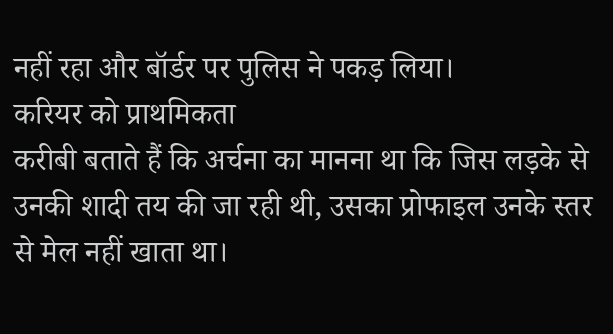नहीं रहा और बॉर्डर पर पुलिस ने पकड़ लिया।
करियर को प्राथमिकता
करीबी बताते हैं कि अर्चना का मानना था कि जिस लड़के से उनकी शादी तय की जा रही थी, उसका प्रोफाइल उनके स्तर से मेल नहीं खाता था।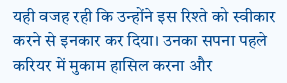यही वजह रही कि उन्होंने इस रिश्ते को स्वीकार करने से इनकार कर दिया। उनका सपना पहले करियर में मुकाम हासिल करना और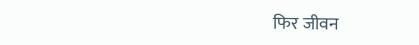फिर जीवन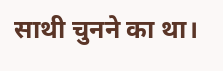साथी चुनने का था।